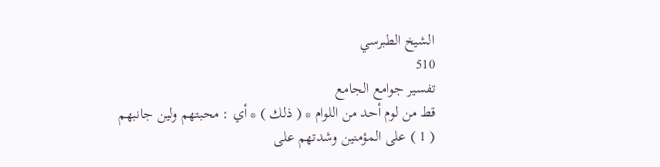الشيخ الطبرسي
510
تفسير جوامع الجامع
قط من لوم أحد من اللوام * ( ذلك ) * أي : محبتهم ولين جانبهم ( 1 ) على المؤمنين وشدتهم على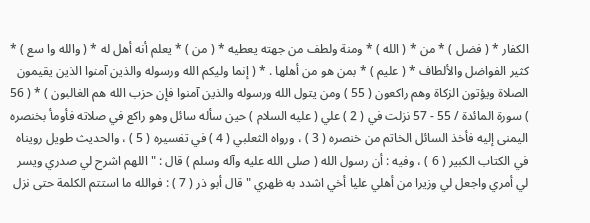الكفار * ( فضل ) * من * ( الله ) * ومنة ولطف من جهته يعطيه * ( من ) * يعلم أنه أهل له * ( والله وا سع ) * كثير الفواضل والألطاف * ( عليم ) * بمن هو من أهلها . * ( إنما وليكم الله ورسوله والذين آمنوا الذين يقيمون الصلاة ويؤتون الزكاة وهم راكعون ( 55 ) ومن يتول الله ورسوله والذين آمنوا فإن حزب الله هم الغالبون ) * ( 56 ) سورة المائدة / 55 - 57 نزلت في ( 2 ) علي ( عليه السلام ) حين سأله سائل وهو راكع في صلاته فأومأ بخنصره اليمنى إليه فأخذ السائل الخاتم من خنصره ( 3 ) ، ورواه الثعلبي ( 4 ) في تفسيره ( 5 ) ، والحديث طويل رويناه في الكتاب الكبير ( 6 ) ، وفيه : أن رسول الله ( صلى الله عليه وآله وسلم ) قال : " اللهم اشرح لي صدري ويسر لي أمري واجعل لي وزيرا من أهلي عليا أخي اشدد به ظهري " قال أبو ذر ( 7 ) : فوالله ما استتم الكلمة حتى نزل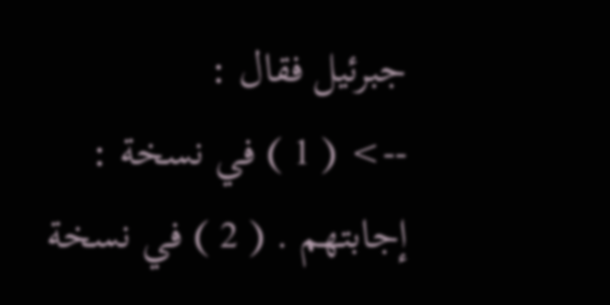جبرئيل فقال :
--> ( 1 ) في نسخة : إجابتهم . ( 2 ) في نسخة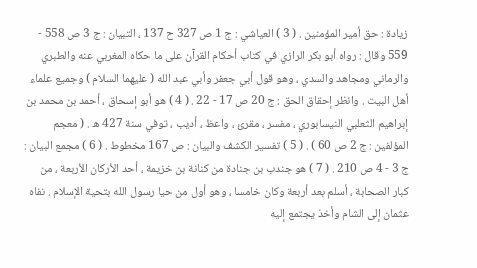زيادة : حق أمير المؤمنين . ( 3 ) العياشي : ج 1 ص 327 ح 137 ، التبيان : ج 3 ص 558 - 559 وقال : رواه أبو بكر الرازي في كتاب أحكام القرآن على ما حكاه المغربي عنه والطبري والرماني ومجاهد والسدي ، وهو قول أبي جعفر وأبي عبد الله ( عليهما السلام ) وجميع علماء أهل البيت . وانظر إحقاق الحق : ج 20 ص 17 - 22 . ( 4 ) هو أبو إسحاق ، أحمد بن محمد بن إبراهيم الثعلبي النيسابوري ، مفسر ، مقرئ ، واعظ ، أديب ، توفي سنة 427 ه . ( معجم المؤلفين : ج 2 ص 60 ) . ( 5 ) تفسير الكشف والبيان : ص 167 مخطوط . ( 6 ) مجمع البيان : ج 3 - 4 ص 210 . ( 7 ) هو جندب بن جنادة من كنانة بن خزيمة ، أحد الأركان الأربعة ، من كبار الصحابة ، أسلم بعد أربعة وكان خامسا ، وهو أول من حيا رسول الله بتحية الإسلام . نفاه عثمان إلى الشام وأخذ يجتمع إليه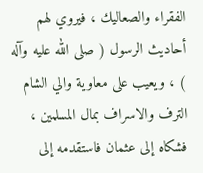الفقراء والصعاليك ، فيروي لهم أحاديث الرسول ( صلى الله عليه وآله ) ، ويعيب على معاوية والي الشام الترف والاسراف بمال المسلمين ، فشكاه إلى عثمان فاستقدمه إلى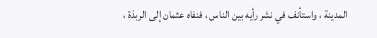المدينة ، واستأنف في نشر رأيه بين الناس ، فنفاه عثمان إلى الربذة ،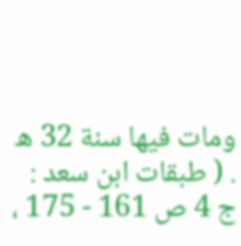ومات فيها سنة 32 ه . ( طبقات ابن سعد : ج 4 ص 161 - 175 ،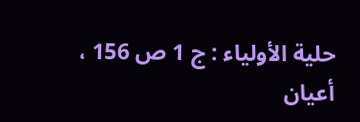حلية الأولياء : ج 1 ص 156 ، أعيان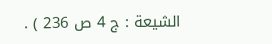الشيعة : ج 4 ص 236 ) .